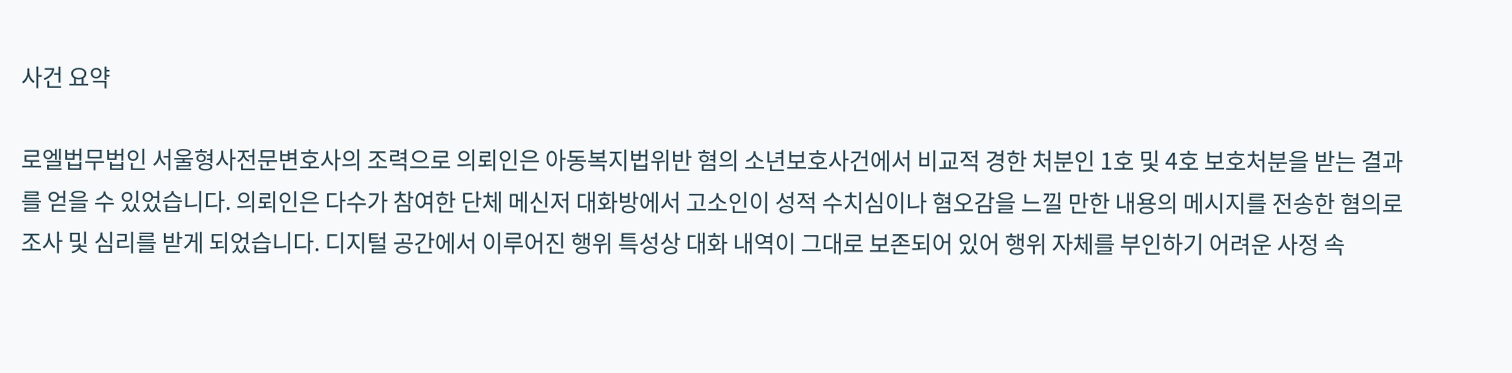사건 요약

로엘법무법인 서울형사전문변호사의 조력으로 의뢰인은 아동복지법위반 혐의 소년보호사건에서 비교적 경한 처분인 1호 및 4호 보호처분을 받는 결과를 얻을 수 있었습니다. 의뢰인은 다수가 참여한 단체 메신저 대화방에서 고소인이 성적 수치심이나 혐오감을 느낄 만한 내용의 메시지를 전송한 혐의로 조사 및 심리를 받게 되었습니다. 디지털 공간에서 이루어진 행위 특성상 대화 내역이 그대로 보존되어 있어 행위 자체를 부인하기 어려운 사정 속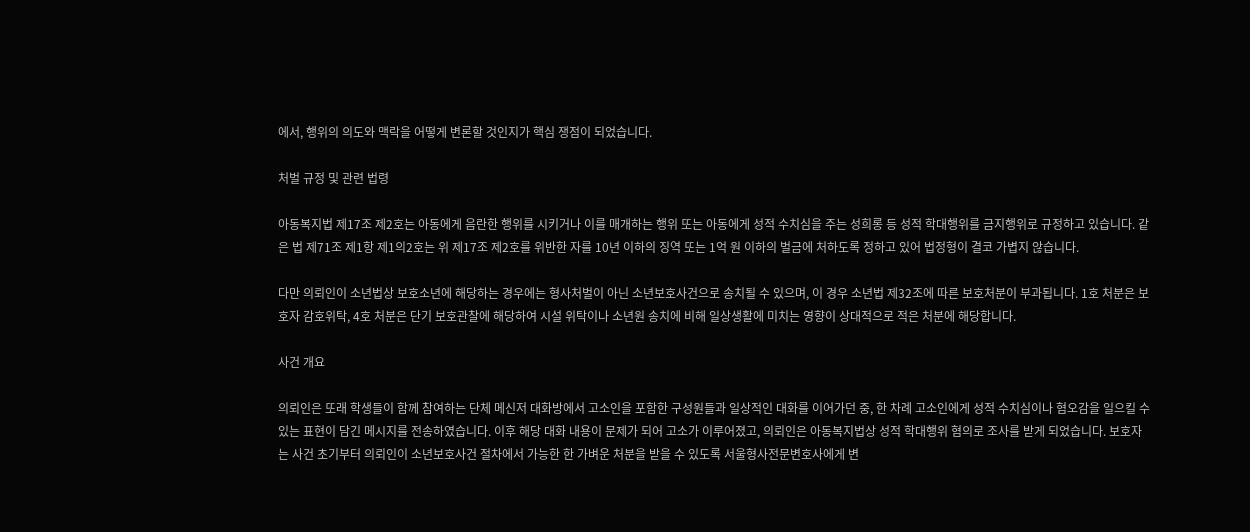에서, 행위의 의도와 맥락을 어떻게 변론할 것인지가 핵심 쟁점이 되었습니다.

처벌 규정 및 관련 법령

아동복지법 제17조 제2호는 아동에게 음란한 행위를 시키거나 이를 매개하는 행위 또는 아동에게 성적 수치심을 주는 성희롱 등 성적 학대행위를 금지행위로 규정하고 있습니다. 같은 법 제71조 제1항 제1의2호는 위 제17조 제2호를 위반한 자를 10년 이하의 징역 또는 1억 원 이하의 벌금에 처하도록 정하고 있어 법정형이 결코 가볍지 않습니다.

다만 의뢰인이 소년법상 보호소년에 해당하는 경우에는 형사처벌이 아닌 소년보호사건으로 송치될 수 있으며, 이 경우 소년법 제32조에 따른 보호처분이 부과됩니다. 1호 처분은 보호자 감호위탁, 4호 처분은 단기 보호관찰에 해당하여 시설 위탁이나 소년원 송치에 비해 일상생활에 미치는 영향이 상대적으로 적은 처분에 해당합니다.

사건 개요

의뢰인은 또래 학생들이 함께 참여하는 단체 메신저 대화방에서 고소인을 포함한 구성원들과 일상적인 대화를 이어가던 중, 한 차례 고소인에게 성적 수치심이나 혐오감을 일으킬 수 있는 표현이 담긴 메시지를 전송하였습니다. 이후 해당 대화 내용이 문제가 되어 고소가 이루어졌고, 의뢰인은 아동복지법상 성적 학대행위 혐의로 조사를 받게 되었습니다. 보호자는 사건 초기부터 의뢰인이 소년보호사건 절차에서 가능한 한 가벼운 처분을 받을 수 있도록 서울형사전문변호사에게 변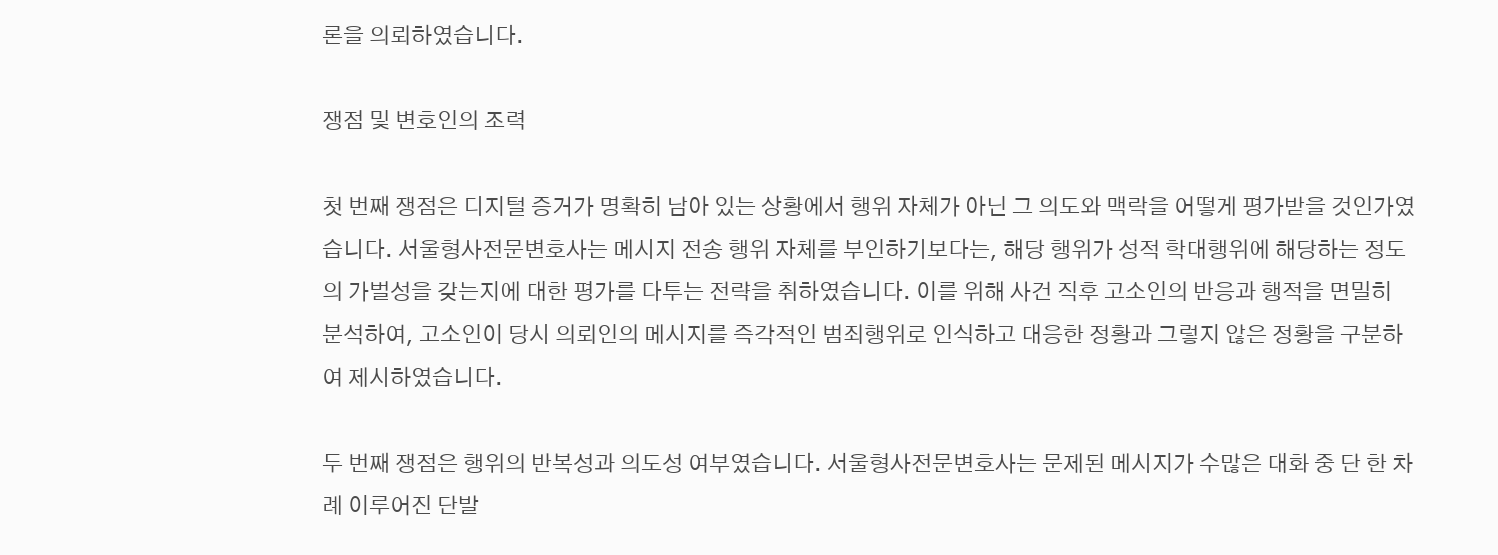론을 의뢰하였습니다.

쟁점 및 변호인의 조력

첫 번째 쟁점은 디지털 증거가 명확히 남아 있는 상황에서 행위 자체가 아닌 그 의도와 맥락을 어떻게 평가받을 것인가였습니다. 서울형사전문변호사는 메시지 전송 행위 자체를 부인하기보다는, 해당 행위가 성적 학대행위에 해당하는 정도의 가벌성을 갖는지에 대한 평가를 다투는 전략을 취하였습니다. 이를 위해 사건 직후 고소인의 반응과 행적을 면밀히 분석하여, 고소인이 당시 의뢰인의 메시지를 즉각적인 범죄행위로 인식하고 대응한 정황과 그렇지 않은 정황을 구분하여 제시하였습니다.

두 번째 쟁점은 행위의 반복성과 의도성 여부였습니다. 서울형사전문변호사는 문제된 메시지가 수많은 대화 중 단 한 차례 이루어진 단발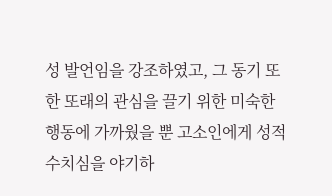성 발언임을 강조하였고, 그 동기 또한 또래의 관심을 끌기 위한 미숙한 행동에 가까웠을 뿐 고소인에게 성적 수치심을 야기하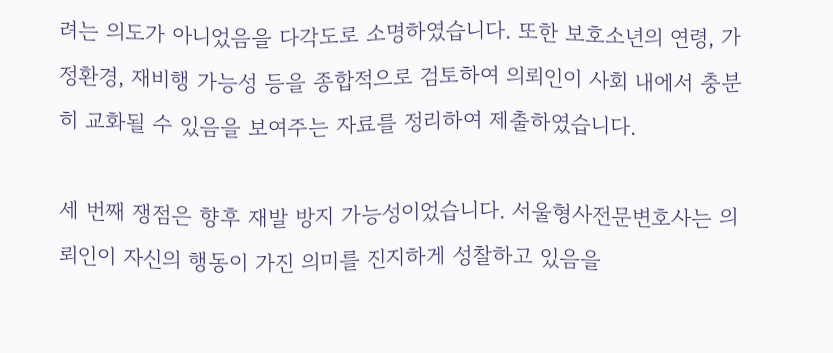려는 의도가 아니었음을 다각도로 소명하였습니다. 또한 보호소년의 연령, 가정환경, 재비행 가능성 등을 종합적으로 검토하여 의뢰인이 사회 내에서 충분히 교화될 수 있음을 보여주는 자료를 정리하여 제출하였습니다.

세 번째 쟁점은 향후 재발 방지 가능성이었습니다. 서울형사전문변호사는 의뢰인이 자신의 행동이 가진 의미를 진지하게 성찰하고 있음을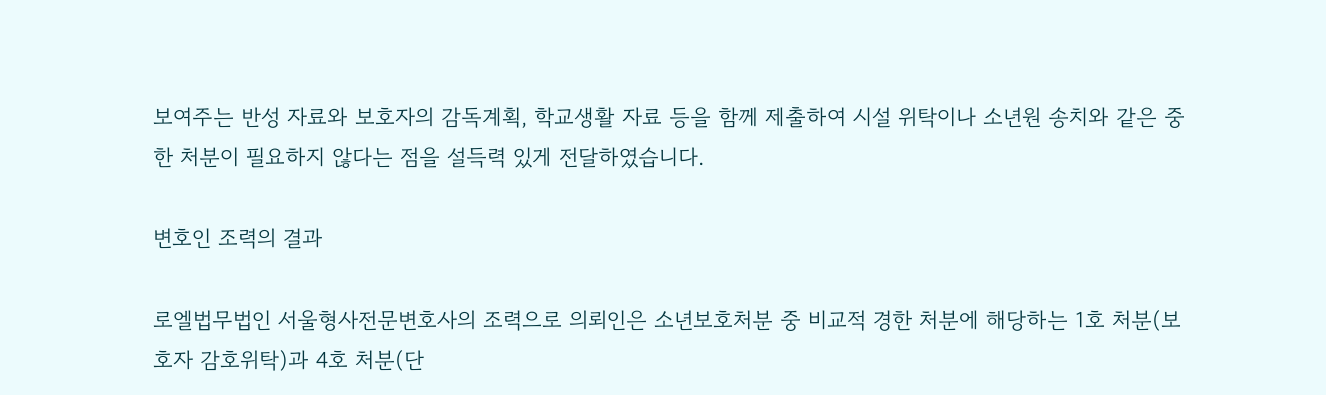보여주는 반성 자료와 보호자의 감독계획, 학교생활 자료 등을 함께 제출하여 시설 위탁이나 소년원 송치와 같은 중한 처분이 필요하지 않다는 점을 설득력 있게 전달하였습니다.

변호인 조력의 결과

로엘법무법인 서울형사전문변호사의 조력으로 의뢰인은 소년보호처분 중 비교적 경한 처분에 해당하는 1호 처분(보호자 감호위탁)과 4호 처분(단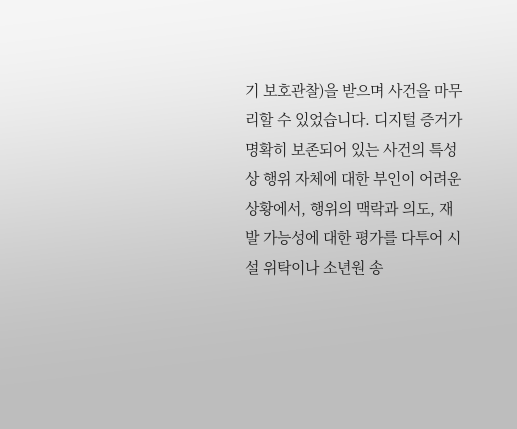기 보호관찰)을 받으며 사건을 마무리할 수 있었습니다. 디지털 증거가 명확히 보존되어 있는 사건의 특성상 행위 자체에 대한 부인이 어려운 상황에서, 행위의 맥락과 의도, 재발 가능성에 대한 평가를 다투어 시설 위탁이나 소년원 송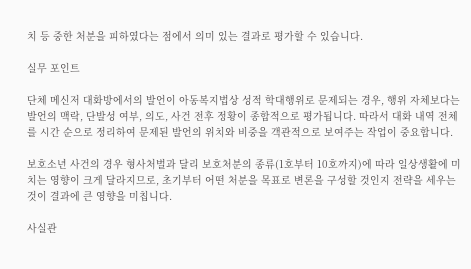치 등 중한 처분을 피하였다는 점에서 의미 있는 결과로 평가할 수 있습니다.

실무 포인트

단체 메신저 대화방에서의 발언이 아동복지법상 성적 학대행위로 문제되는 경우, 행위 자체보다는 발언의 맥락, 단발성 여부, 의도, 사건 전후 정황이 종합적으로 평가됩니다. 따라서 대화 내역 전체를 시간 순으로 정리하여 문제된 발언의 위치와 비중을 객관적으로 보여주는 작업이 중요합니다.

보호소년 사건의 경우 형사처벌과 달리 보호처분의 종류(1호부터 10호까지)에 따라 일상생활에 미치는 영향이 크게 달라지므로, 초기부터 어떤 처분을 목표로 변론을 구성할 것인지 전략을 세우는 것이 결과에 큰 영향을 미칩니다.

사실관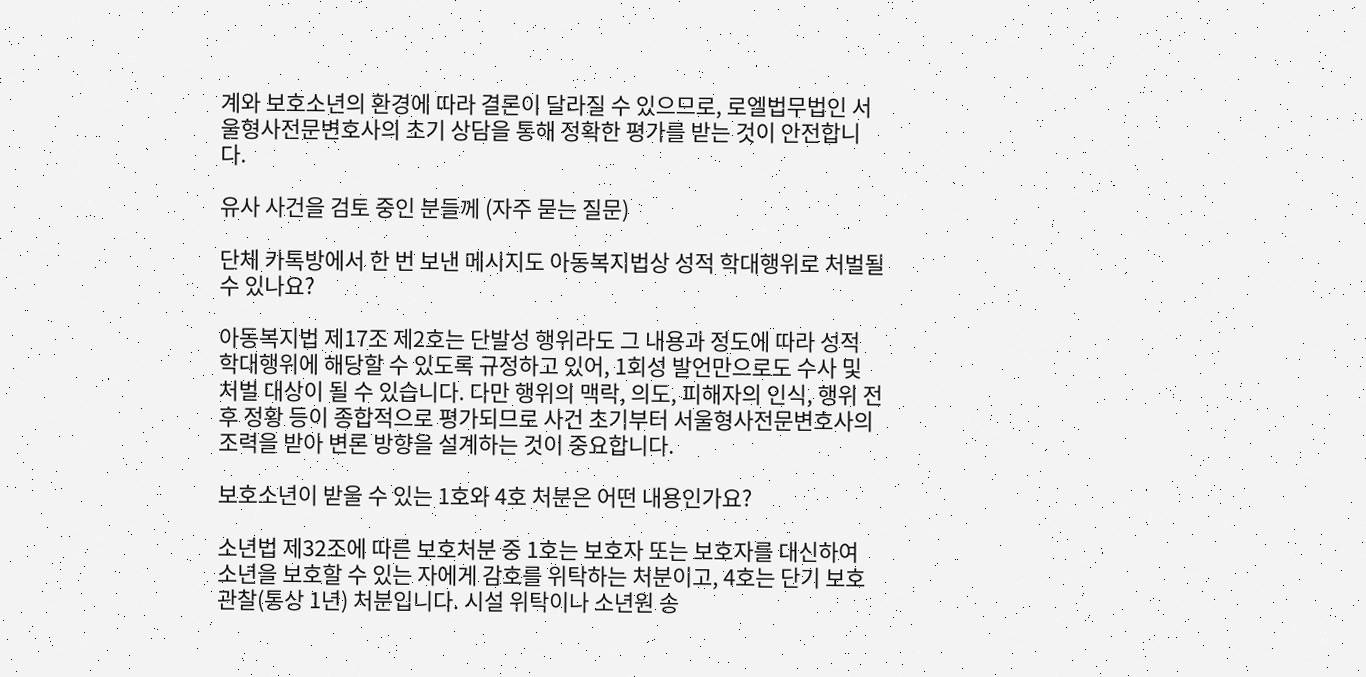계와 보호소년의 환경에 따라 결론이 달라질 수 있으므로, 로엘법무법인 서울형사전문변호사의 초기 상담을 통해 정확한 평가를 받는 것이 안전합니다.

유사 사건을 검토 중인 분들께 (자주 묻는 질문)

단체 카톡방에서 한 번 보낸 메시지도 아동복지법상 성적 학대행위로 처벌될 수 있나요?

아동복지법 제17조 제2호는 단발성 행위라도 그 내용과 정도에 따라 성적 학대행위에 해당할 수 있도록 규정하고 있어, 1회성 발언만으로도 수사 및 처벌 대상이 될 수 있습니다. 다만 행위의 맥락, 의도, 피해자의 인식, 행위 전후 정황 등이 종합적으로 평가되므로 사건 초기부터 서울형사전문변호사의 조력을 받아 변론 방향을 설계하는 것이 중요합니다.

보호소년이 받을 수 있는 1호와 4호 처분은 어떤 내용인가요?

소년법 제32조에 따른 보호처분 중 1호는 보호자 또는 보호자를 대신하여 소년을 보호할 수 있는 자에게 감호를 위탁하는 처분이고, 4호는 단기 보호관찰(통상 1년) 처분입니다. 시설 위탁이나 소년원 송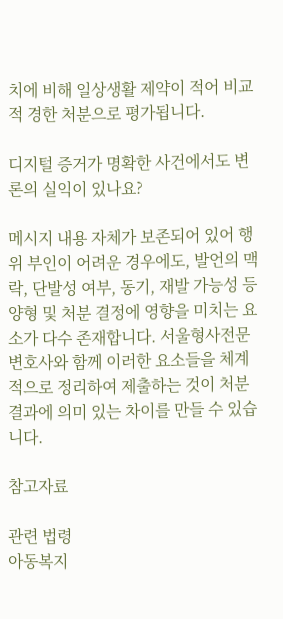치에 비해 일상생활 제약이 적어 비교적 경한 처분으로 평가됩니다.

디지털 증거가 명확한 사건에서도 변론의 실익이 있나요?

메시지 내용 자체가 보존되어 있어 행위 부인이 어려운 경우에도, 발언의 맥락, 단발성 여부, 동기, 재발 가능성 등 양형 및 처분 결정에 영향을 미치는 요소가 다수 존재합니다. 서울형사전문변호사와 함께 이러한 요소들을 체계적으로 정리하여 제출하는 것이 처분 결과에 의미 있는 차이를 만들 수 있습니다.

참고자료

관련 법령
아동복지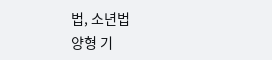법, 소년법
양형 기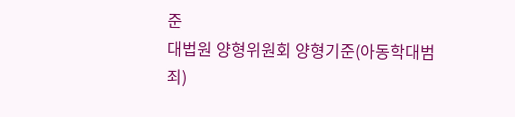준
대법원 양형위원회 양형기준(아동학대범죄)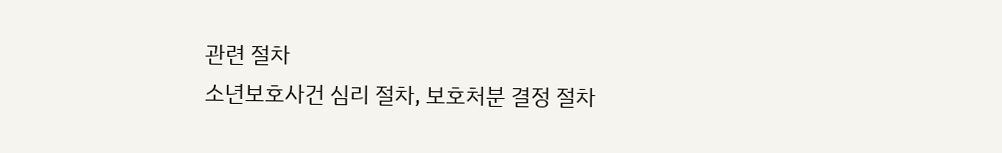관련 절차
소년보호사건 심리 절차, 보호처분 결정 절차